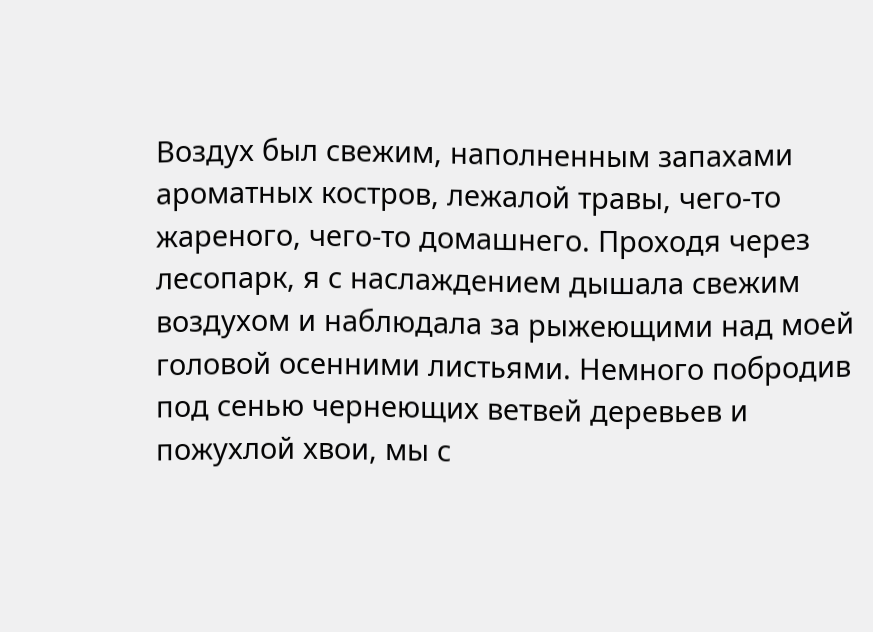Воздух был свежим, наполненным запахами ароматных костров, лежалой травы, чего‑то жареного, чего‑то домашнего. Проходя через лесопарк, я с наслаждением дышала свежим воздухом и наблюдала за рыжеющими над моей головой осенними листьями. Немного побродив под сенью чернеющих ветвей деревьев и пожухлой хвои, мы с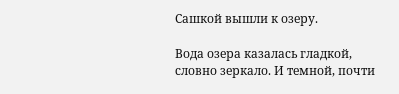Сашкой вышли к озеру.

Вода озера казалась гладкой, словно зеркало. И темной, почти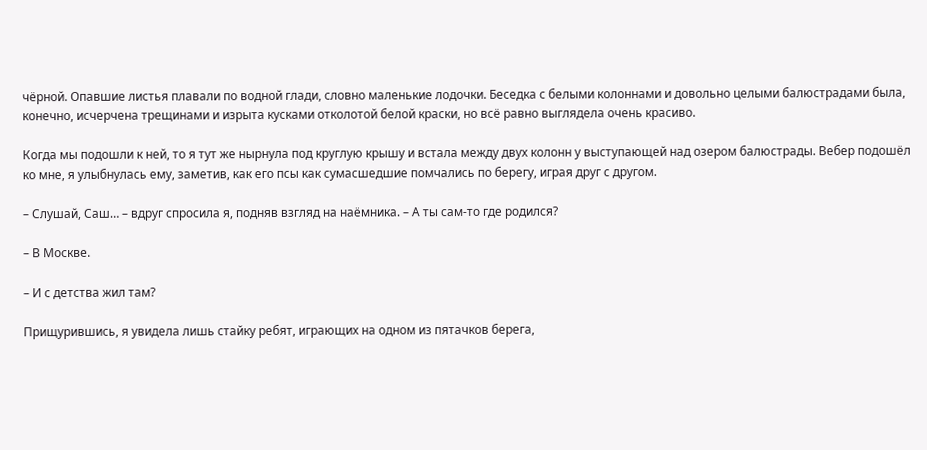чёрной. Опавшие листья плавали по водной глади, словно маленькие лодочки. Беседка с белыми колоннами и довольно целыми балюстрадами была, конечно, исчерчена трещинами и изрыта кусками отколотой белой краски, но всё равно выглядела очень красиво.

Когда мы подошли к ней, то я тут же нырнула под круглую крышу и встала между двух колонн у выступающей над озером балюстрады. Вебер подошёл ко мне, я улыбнулась ему, заметив, как его псы как сумасшедшие помчались по берегу, играя друг с другом.

– Слушай, Саш… – вдруг спросила я, подняв взгляд на наёмника. – А ты сам‑то где родился?

– В Москве.

– И с детства жил там?

Прищурившись, я увидела лишь стайку ребят, играющих на одном из пятачков берега,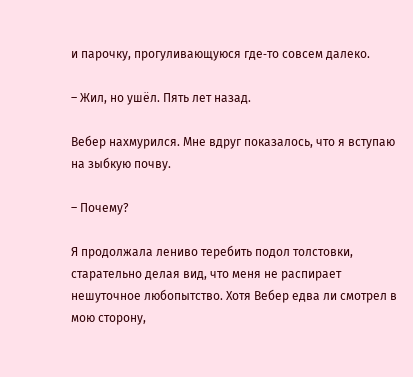и парочку, прогуливающуюся где‑то совсем далеко.

– Жил, но ушёл. Пять лет назад.

Вебер нахмурился. Мне вдруг показалось, что я вступаю на зыбкую почву.

– Почему?

Я продолжала лениво теребить подол толстовки, старательно делая вид, что меня не распирает нешуточное любопытство. Хотя Вебер едва ли смотрел в мою сторону,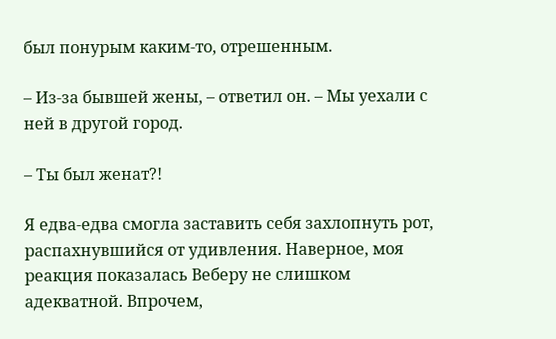был понурым каким‑то, отрешенным.

– Из‑за бывшей жены, – ответил он. – Мы уехали с ней в другой город.

– Ты был женат?!

Я едва‑едва смогла заставить себя захлопнуть рот, распахнувшийся от удивления. Наверное, моя реакция показалась Веберу не слишком адекватной. Впрочем,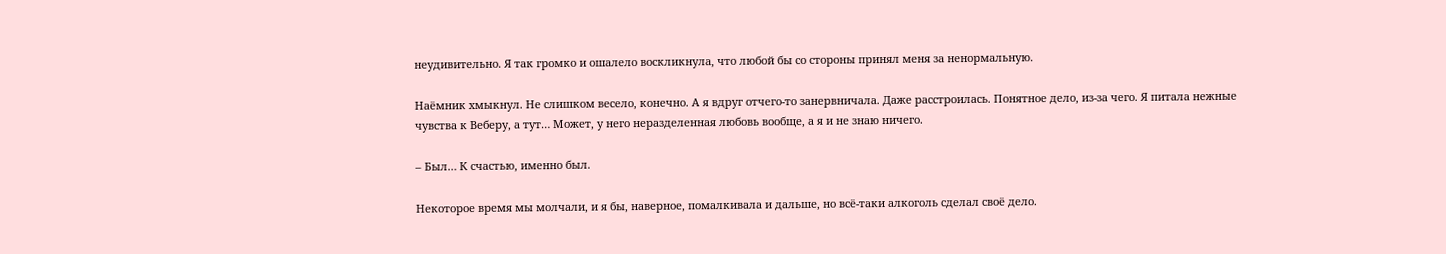неудивительно. Я так громко и ошалело воскликнула, что любой бы со стороны принял меня за ненормальную.

Наёмник хмыкнул. Не слишком весело, конечно. А я вдруг отчего‑то занервничала. Даже расстроилась. Понятное дело, из‑за чего. Я питала нежные чувства к Веберу, а тут… Может, у него неразделенная любовь вообще, а я и не знаю ничего.

– Был… К счастью, именно был.

Некоторое время мы молчали, и я бы, наверное, помалкивала и дальше, но всё‑таки алкоголь сделал своё дело.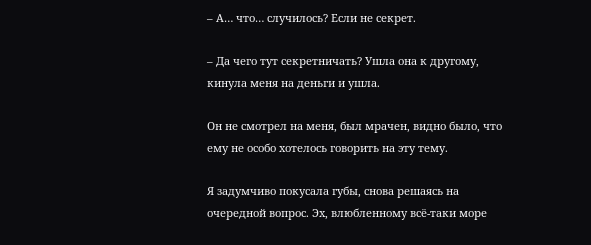– А… что… случилось? Если не секрет.

– Да чего тут секретничать? Ушла она к другому, кинула меня на деньги и ушла.

Он не смотрел на меня, был мрачен, видно было, что ему не особо хотелось говорить на эту тему.

Я задумчиво покусала губы, снова решаясь на очередной вопрос. Эх, влюбленному всё‑таки море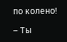по колено!

– Ты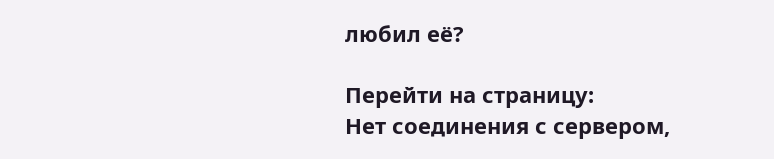любил её?

Перейти на страницу:
Нет соединения с сервером,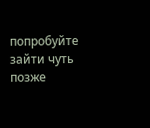попробуйте зайти чуть позже